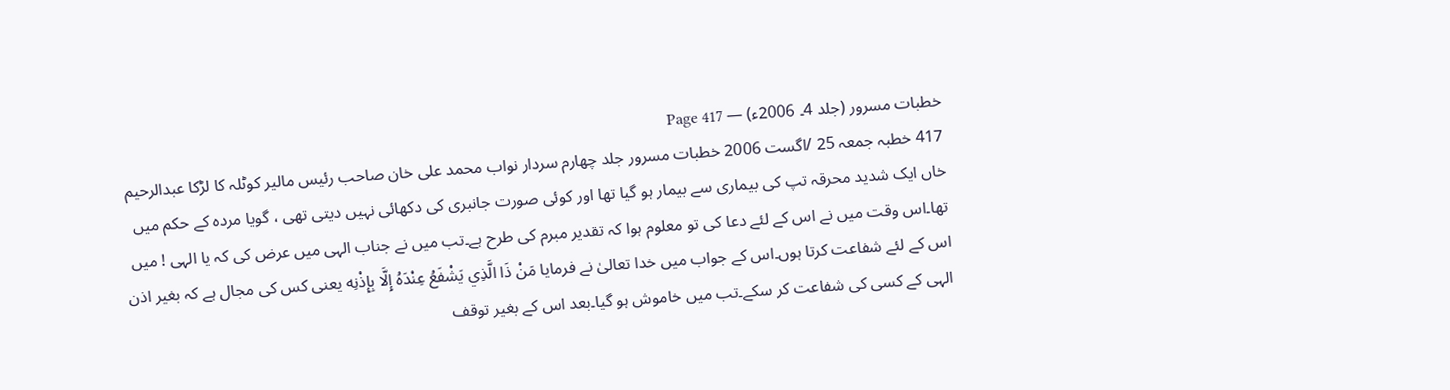خطبات مسرور (جلد 4۔ 2006ء) — Page 417
417 خطبہ جمعہ 25 /اگست 2006 خطبات مسرور جلد چهارم سردار نواب محمد علی خان صاحب رئیس مالیر کوٹلہ کا لڑکا عبدالرحیم خاں ایک شدید محرقہ تپ کی بیماری سے بیمار ہو گیا تھا اور کوئی صورت جانبری کی دکھائی نہیں دیتی تھی ، گویا مردہ کے حکم میں تھا۔اس وقت میں نے اس کے لئے دعا کی تو معلوم ہوا کہ تقدیر مبرم کی طرح ہے۔تب میں نے جناب الہی میں عرض کی کہ یا الہی ! میں اس کے لئے شفاعت کرتا ہوں۔اس کے جواب میں خدا تعالیٰ نے فرمایا مَنْ ذَا الَّذِي يَشْفَعُ عِنْدَهُ إِلَّا بِإِذْنِه یعنی کس کی مجال ہے کہ بغیر اذن الہی کے کسی کی شفاعت کر سکے۔تب میں خاموش ہو گیا۔بعد اس کے بغیر توقف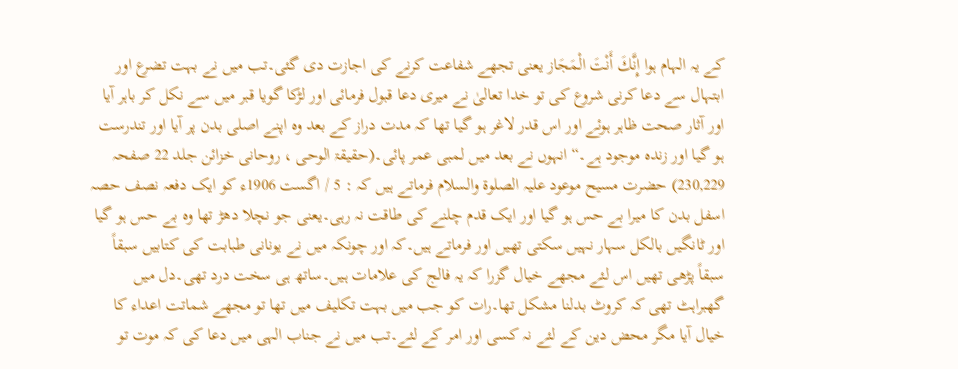کے یہ الہام ہوا إِنَّكَ أَنْتَ الْمَجَاز یعنی تجھے شفاعت کرنے کی اجازت دی گئی۔تب میں نے بہت تضرع اور ابتہال سے دعا کرنی شروع کی تو خدا تعالیٰ نے میری دعا قبول فرمائی اور لڑکا گویا قبر میں سے نکل کر باہر آیا اور آثار صحت ظاہر ہوئے اور اس قدر لاغر ہو گیا تھا کہ مدت دراز کے بعد وہ اپنے اصلی بدن پر آیا اور تندرست ہو گیا اور زندہ موجود ہے۔“ انہوں نے بعد میں لمبی عمر پائی۔(حقیقۃ الوحی ، روحانی خزائن جلد 22 صفحہ 230,229) حضرت مسیح موعود علیہ الصلوۃ والسلام فرماتے ہیں کہ : 5 / اگست 1906ء کو ایک دفعہ نصف حصہ اسفل بدن کا میرا بے حس ہو گیا اور ایک قدم چلنے کی طاقت نہ رہی۔یعنی جو نچلا دھڑ تھا وہ بے حس ہو گیا اور ٹانگیں بالکل سہار نہیں سکتی تھیں اور فرماتے ہیں۔کہ اور چونکہ میں نے یونانی طبابت کی کتابیں سبقاً سبقاً پڑھی تھیں اس لئے مجھے خیال گزرا کہ یہ فالج کی علامات ہیں۔ساتھ ہی سخت درد تھی۔دل میں گھبراہٹ تھی کہ کروٹ بدلنا مشکل تھا۔رات کو جب میں بہت تکلیف میں تھا تو مجھے شماتت اعداء کا خیال آیا مگر محض دین کے لئے نہ کسی اور امر کے لئے۔تب میں نے جناب الہی میں دعا کی کہ موت تو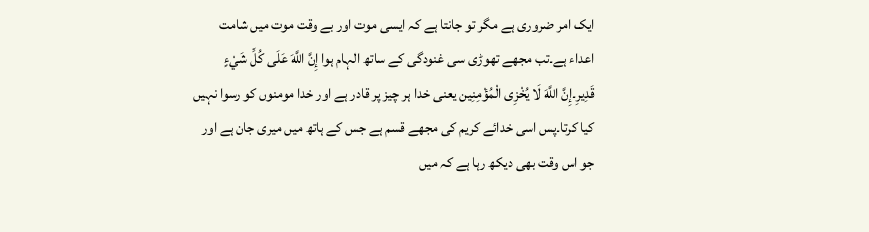ایک امر ضروری ہے مگر تو جانتا ہے کہ ایسی موت اور بے وقت موت میں شامت اعداء ہے۔تب مجھے تھوڑی سی غنودگی کے ساتھ الہام ہوا إِنَّ اللَّهَ عَلَى كُلِّ شَيْءٍ قَدِيرِ۔إِنَّ اللَّهَ لَا يُخْزِى الْمُؤْمِنِین یعنی خدا ہر چیز پر قادر ہے اور خدا مومنوں کو رسوا نہیں کیا کرتا۔پس اسی خدائے کریم کی مجھے قسم ہے جس کے ہاتھ میں میری جان ہے اور جو اس وقت بھی دیکھ رہا ہے کہ میں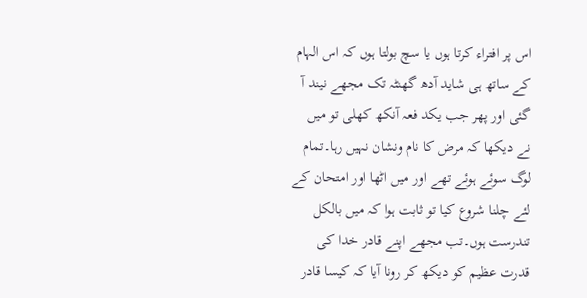اس پر افتراء کرتا ہوں یا سچ بولتا ہوں کہ اس الہام کے ساتھ ہی شاید آدھ گھنٹہ تک مجھے نیند آ گئی اور پھر جب یکد فعہ آنکھ کھلی تو میں نے دیکھا کہ مرض کا نام ونشان نہیں رہا۔تمام لوگ سوئے ہوئے تھے اور میں اٹھا اور امتحان کے لئے چلنا شروع کیا تو ثابت ہوا کہ میں بالکل تندرست ہوں۔تب مجھے اپنے قادر خدا کی قدرت عظیم کو دیکھ کر رونا آیا کہ کیسا قادر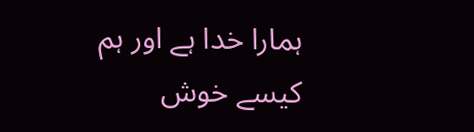ہمارا خدا ہے اور ہم کیسے خوش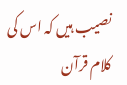نصیب ہیں کہ اس کی کلام قرآن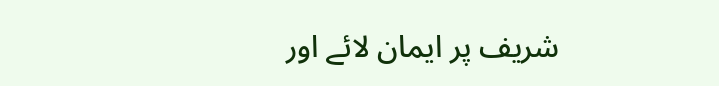شریف پر ایمان لائے اور